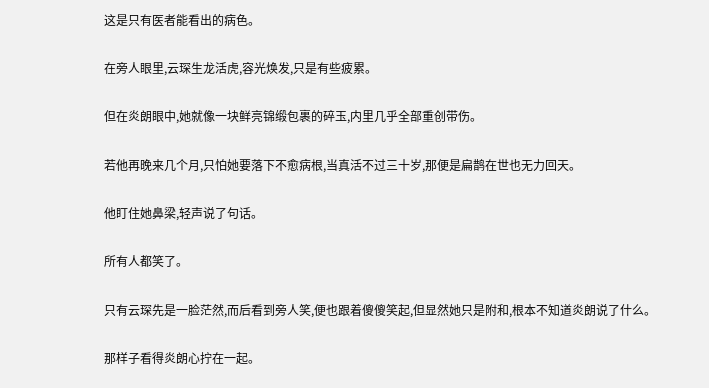这是只有医者能看出的病色。

在旁人眼里,云琛生龙活虎,容光焕发,只是有些疲累。

但在炎朗眼中,她就像一块鲜亮锦缎包裹的碎玉,内里几乎全部重创带伤。

若他再晚来几个月,只怕她要落下不愈病根,当真活不过三十岁,那便是扁鹊在世也无力回天。

他盯住她鼻梁,轻声说了句话。

所有人都笑了。

只有云琛先是一脸茫然,而后看到旁人笑,便也跟着傻傻笑起,但显然她只是附和,根本不知道炎朗说了什么。

那样子看得炎朗心拧在一起。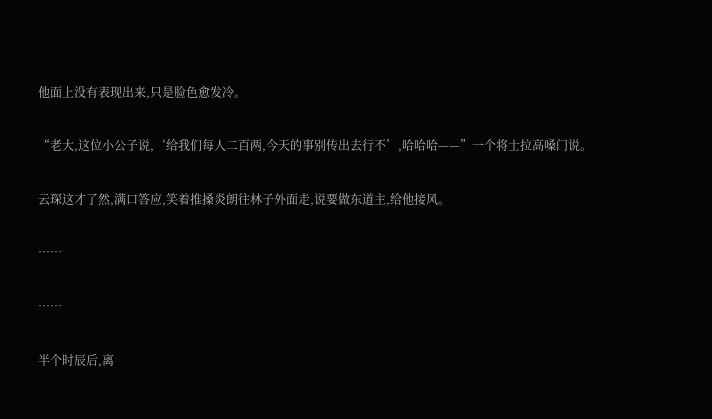他面上没有表现出来,只是脸色愈发冷。

“老大,这位小公子说,‘给我们每人二百两,今天的事别传出去行不’,哈哈哈——”一个将士拉高嗓门说。

云琛这才了然,满口答应,笑着推搡炎朗往林子外面走,说要做东道主,给他接风。

……

……

半个时辰后,离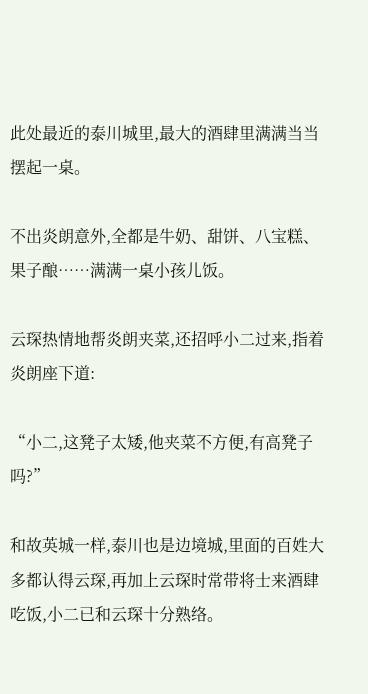此处最近的泰川城里,最大的酒肆里满满当当摆起一桌。

不出炎朗意外,全都是牛奶、甜饼、八宝糕、果子酿……满满一桌小孩儿饭。

云琛热情地帮炎朗夹菜,还招呼小二过来,指着炎朗座下道:

“小二,这凳子太矮,他夹菜不方便,有高凳子吗?”

和故英城一样,泰川也是边境城,里面的百姓大多都认得云琛,再加上云琛时常带将士来酒肆吃饭,小二已和云琛十分熟络。